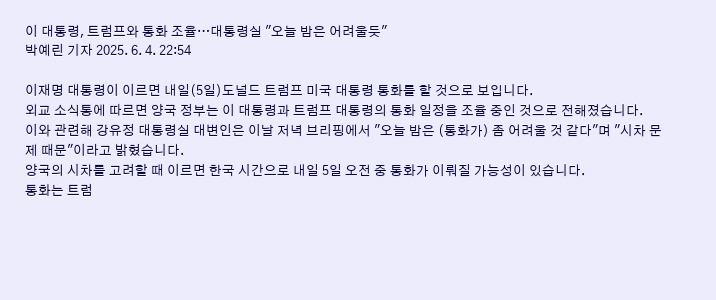이 대통령, 트럼프와 통화 조율…대통령실 "오늘 밤은 어려울듯"
박예린 기자 2025. 6. 4. 22:54

이재명 대통령이 이르면 내일(5일)도널드 트럼프 미국 대통령 통화를 할 것으로 보입니다.
외교 소식통에 따르면 양국 정부는 이 대통령과 트럼프 대통령의 통화 일정을 조율 중인 것으로 전해졌습니다.
이와 관련해 강유정 대통령실 대변인은 이날 저녁 브리핑에서 "오늘 밤은 (통화가) 좀 어려울 것 같다"며 "시차 문제 때문"이라고 밝혔습니다.
양국의 시차를 고려할 때 이르면 한국 시간으로 내일 5일 오전 중 통화가 이뤄질 가능성이 있습니다.
통화는 트럼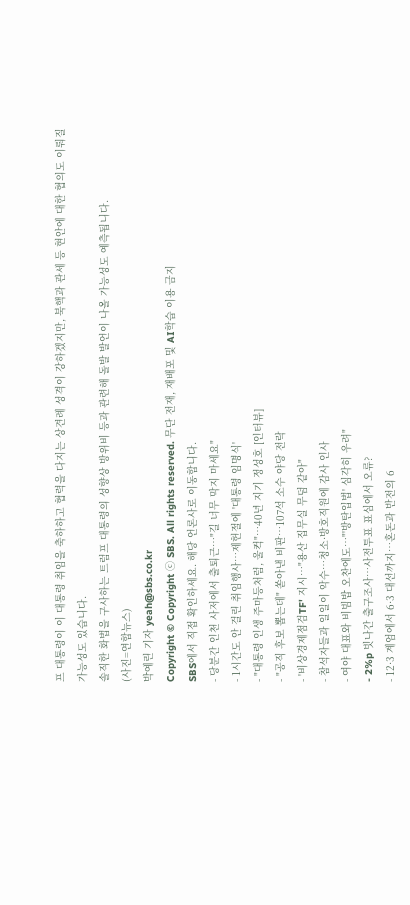프 대통령이 이 대통령 취임을 축하하고 협력을 다지는 상견례 성격이 강하겠지만, 북핵과 관세 등 현안에 대한 협의도 이뤄질 가능성도 있습니다.
솔직한 화법을 구사하는 트럼프 대통령의 성향상 방위비 등과 관련해 돌발 발언이 나올 가능성도 예측됩니다.
(사진=연합뉴스)
박예린 기자 yeah@sbs.co.kr
Copyright © Copyright ⓒ SBS. All rights reserved. 무단 전재, 재배포 및 AI학습 이용 금지
SBS에서 직접 확인하세요. 해당 언론사로 이동합니다.
- 당분간 인천 사저에서 출퇴근…"길 너무 막지 마세요"
- 1시간도 안 걸린 취임행사…제헌절에 '대통령 임명식'
- "대통령 인생 주마등처럼, 울컥"…40년 지기 정성호 [인터뷰]
- "공직 후보 뽑는데" 쏟아낸 비판…107석 소수 야당 전락
- '비상경제점검TF' 지시…"용산 집무실 무덤 같아"
- 참석자들과 일일이 악수…청소·방호직원에 감사 인사
- 여야 대표와 비빔밥 오찬에도…"'방탄입법' 심각히 우려"
- 2%p 빗나간 출구조사…사전투표 표심에서 오류?
- 12·3 계엄에서 6·3 대선까지…혼돈과 반전의 6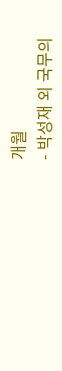개월
- 박성재 외 국무의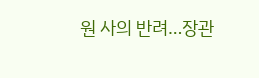원 사의 반려…장관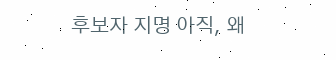후보자 지명 아직, 왜